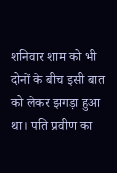शनिवार शाम को भी दोनों के बीच इसी बात को लेकर झगड़ा हुआ था। पति प्रवीण का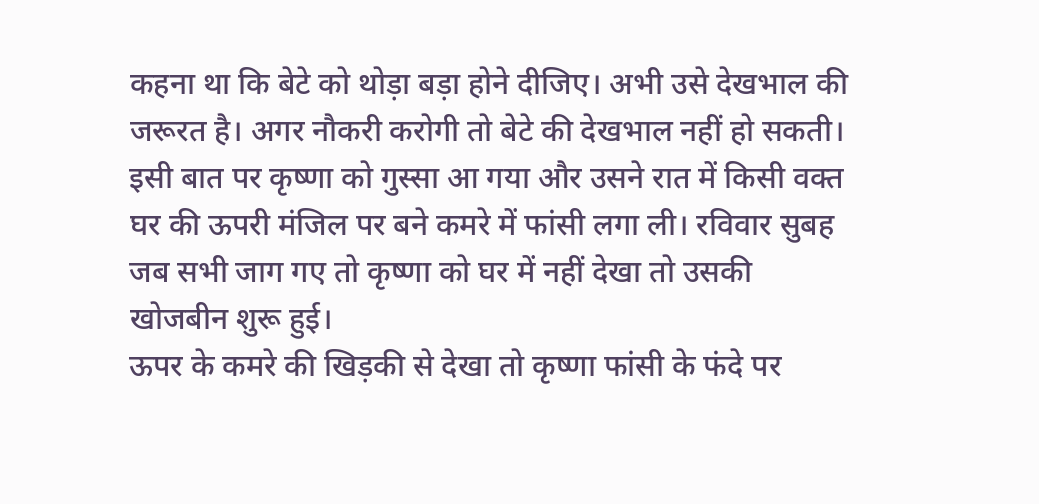कहना था कि बेटे को थोड़ा बड़ा होने दीजिए। अभी उसे देखभाल की जरूरत है। अगर नौकरी करोगी तो बेटे की देखभाल नहीं हो सकती।
इसी बात पर कृष्णा को गुस्सा आ गया और उसने रात में किसी वक्त घर की ऊपरी मंजिल पर बने कमरे में फांसी लगा ली। रविवार सुबह जब सभी जाग गए तो कृष्णा को घर में नहीं देखा तो उसकी खोजबीन शुरू हुई।
ऊपर के कमरे की खिड़की से देखा तो कृष्णा फांसी के फंदे पर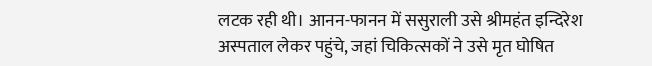लटक रही थी। आनन-फानन में ससुराली उसे श्रीमहंत इन्दिरेश अस्पताल लेकर पहुंचे, जहां चिकित्सकों ने उसे मृत घोषित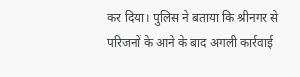कर दिया। पुलिस ने बताया कि श्रीनगर से परिजनों के आने के बाद अगली कार्रवाई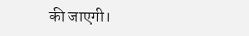की जाएगी।